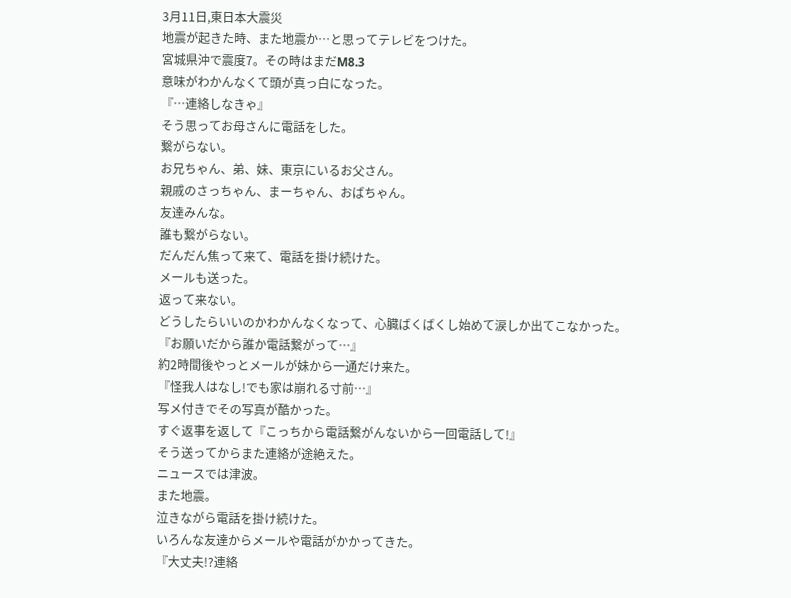3月11日,東日本大震災
地震が起きた時、また地震か…と思ってテレビをつけた。
宮城県沖で震度7。その時はまだM8.3
意味がわかんなくて頭が真っ白になった。
『…連絡しなきゃ』
そう思ってお母さんに電話をした。
繋がらない。
お兄ちゃん、弟、妹、東京にいるお父さん。
親戚のさっちゃん、まーちゃん、おばちゃん。
友達みんな。
誰も繋がらない。
だんだん焦って来て、電話を掛け続けた。
メールも送った。
返って来ない。
どうしたらいいのかわかんなくなって、心臓ばくばくし始めて涙しか出てこなかった。
『お願いだから誰か電話繋がって…』
約2時間後やっとメールが妹から一通だけ来た。
『怪我人はなし!でも家は崩れる寸前…』
写メ付きでその写真が酷かった。
すぐ返事を返して『こっちから電話繋がんないから一回電話して!』
そう送ってからまた連絡が途絶えた。
ニュースでは津波。
また地震。
泣きながら電話を掛け続けた。
いろんな友達からメールや電話がかかってきた。
『大丈夫!?連絡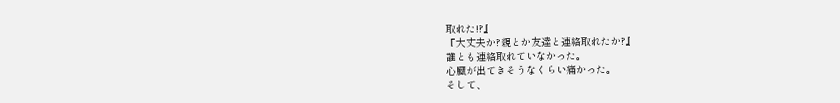取れた!?』
『大丈夫か?親とか友達と連絡取れたか?』
誰とも連絡取れていなかった。
心臓が出てきそうなくらい痛かった。
そして、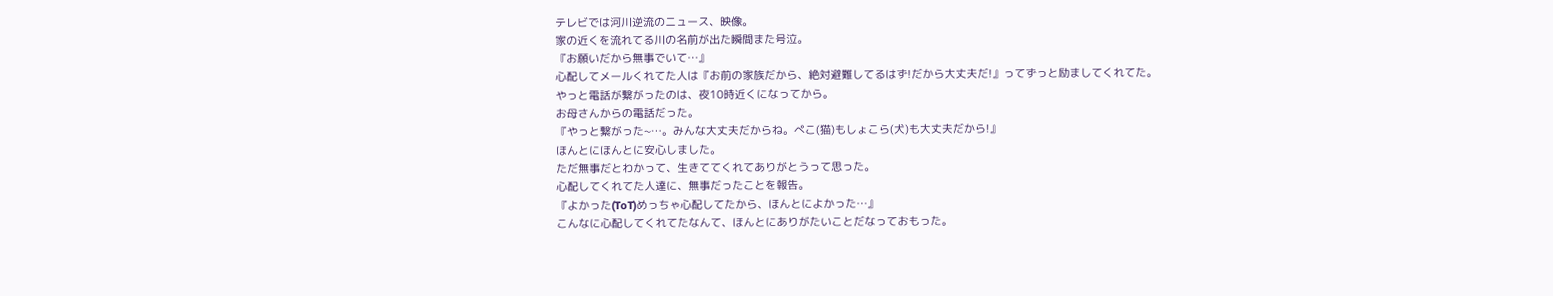テレビでは河川逆流のニュース、映像。
家の近くを流れてる川の名前が出た瞬間また号泣。
『お願いだから無事でいて…』
心配してメールくれてた人は『お前の家族だから、絶対避難してるはず!だから大丈夫だ!』ってずっと励ましてくれてた。
やっと電話が繋がったのは、夜10時近くになってから。
お母さんからの電話だった。
『やっと繋がった~…。みんな大丈夫だからね。ぺこ(猫)もしょこら(犬)も大丈夫だから!』
ほんとにほんとに安心しました。
ただ無事だとわかって、生きててくれてありがとうって思った。
心配してくれてた人達に、無事だったことを報告。
『よかった(ToT)めっちゃ心配してたから、ほんとによかった…』
こんなに心配してくれてたなんて、ほんとにありがたいことだなっておもった。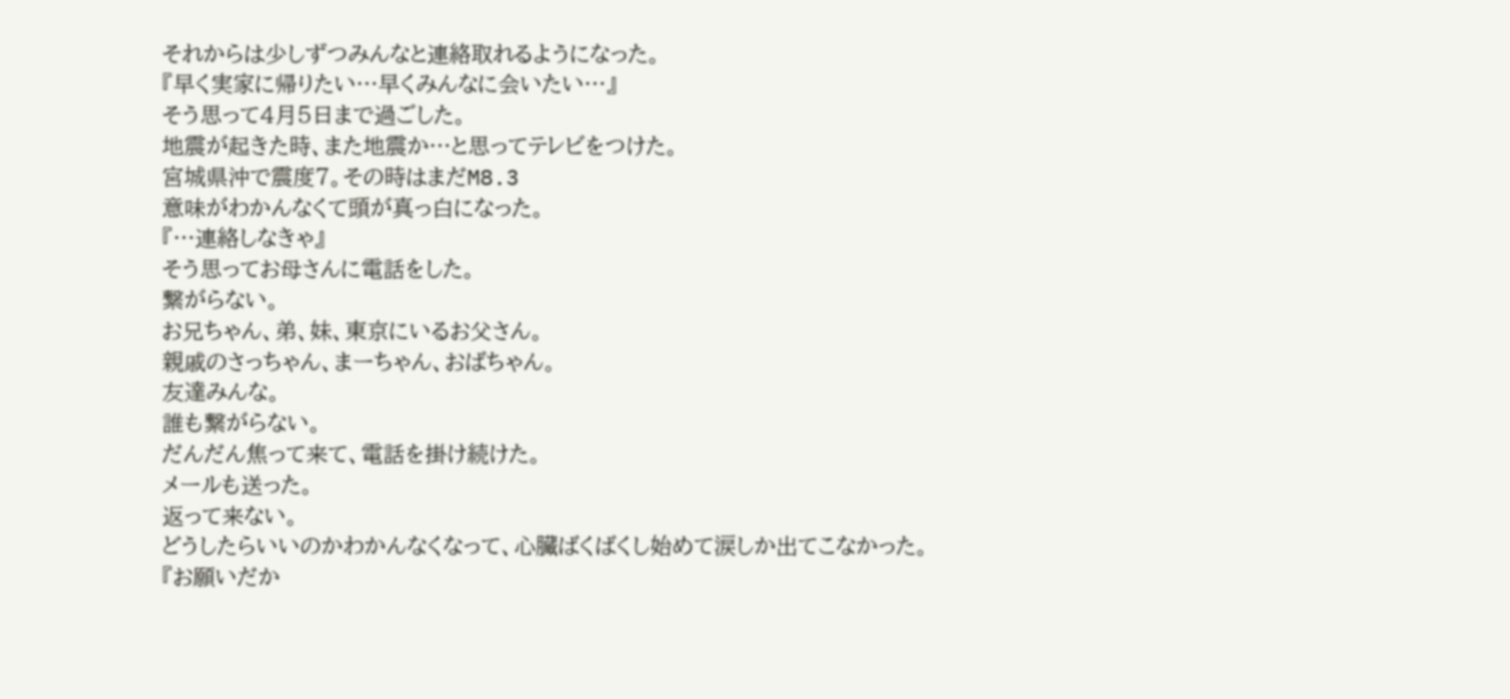それからは少しずつみんなと連絡取れるようになった。
『早く実家に帰りたい…早くみんなに会いたい…』
そう思って4月5日まで過ごした。
地震が起きた時、また地震か…と思ってテレビをつけた。
宮城県沖で震度7。その時はまだM8.3
意味がわかんなくて頭が真っ白になった。
『…連絡しなきゃ』
そう思ってお母さんに電話をした。
繋がらない。
お兄ちゃん、弟、妹、東京にいるお父さん。
親戚のさっちゃん、まーちゃん、おばちゃん。
友達みんな。
誰も繋がらない。
だんだん焦って来て、電話を掛け続けた。
メールも送った。
返って来ない。
どうしたらいいのかわかんなくなって、心臓ばくばくし始めて涙しか出てこなかった。
『お願いだか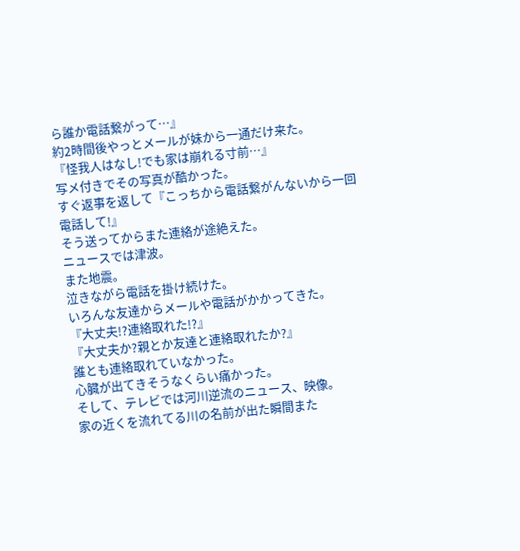ら誰か電話繋がって…』
約2時間後やっとメールが妹から一通だけ来た。
『怪我人はなし!でも家は崩れる寸前…』
写メ付きでその写真が酷かった。
すぐ返事を返して『こっちから電話繋がんないから一回電話して!』
そう送ってからまた連絡が途絶えた。
ニュースでは津波。
また地震。
泣きながら電話を掛け続けた。
いろんな友達からメールや電話がかかってきた。
『大丈夫!?連絡取れた!?』
『大丈夫か?親とか友達と連絡取れたか?』
誰とも連絡取れていなかった。
心臓が出てきそうなくらい痛かった。
そして、テレビでは河川逆流のニュース、映像。
家の近くを流れてる川の名前が出た瞬間また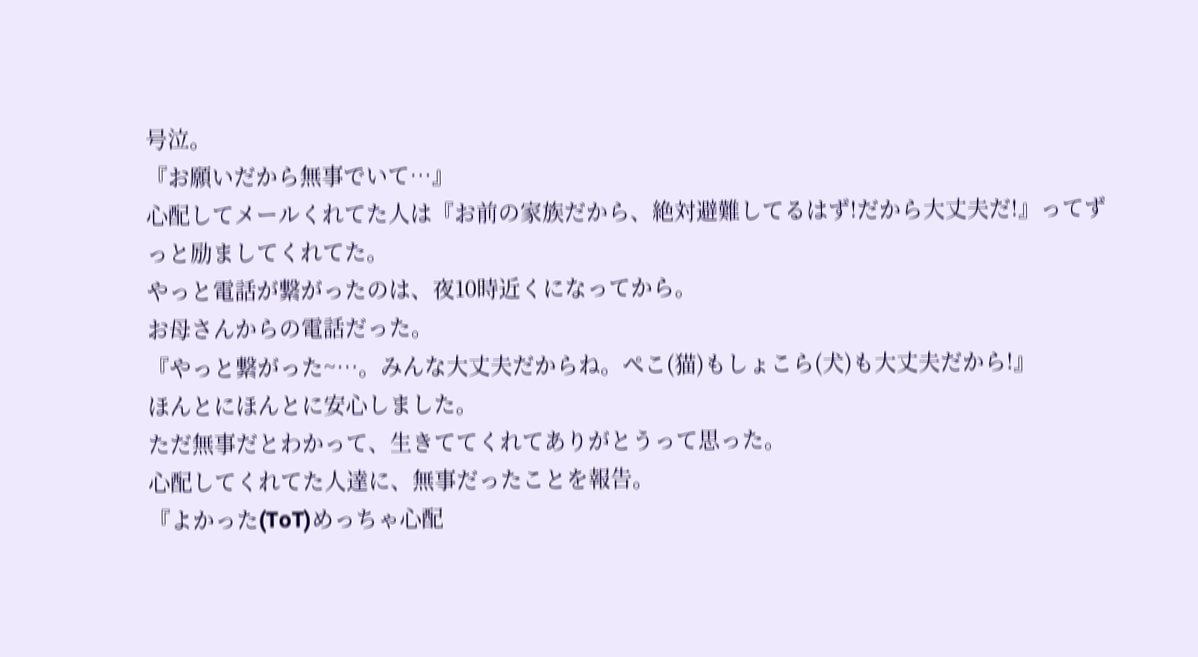号泣。
『お願いだから無事でいて…』
心配してメールくれてた人は『お前の家族だから、絶対避難してるはず!だから大丈夫だ!』ってずっと励ましてくれてた。
やっと電話が繋がったのは、夜10時近くになってから。
お母さんからの電話だった。
『やっと繋がった~…。みんな大丈夫だからね。ぺこ(猫)もしょこら(犬)も大丈夫だから!』
ほんとにほんとに安心しました。
ただ無事だとわかって、生きててくれてありがとうって思った。
心配してくれてた人達に、無事だったことを報告。
『よかった(ToT)めっちゃ心配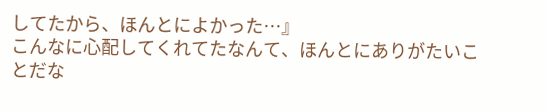してたから、ほんとによかった…』
こんなに心配してくれてたなんて、ほんとにありがたいことだな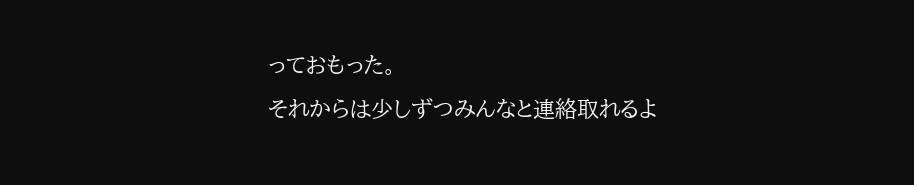っておもった。
それからは少しずつみんなと連絡取れるよ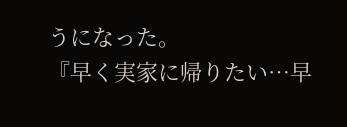うになった。
『早く実家に帰りたい…早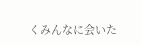くみんなに会いた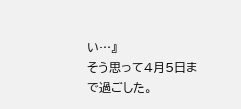い…』
そう思って4月5日まで過ごした。